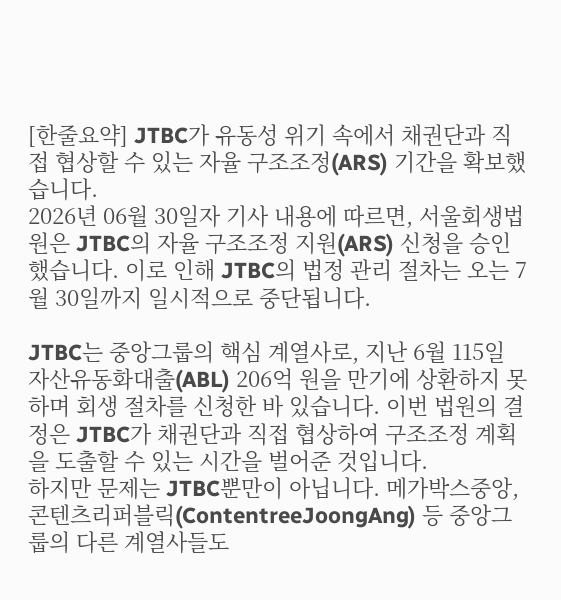[한줄요약] JTBC가 유동성 위기 속에서 채권단과 직접 협상할 수 있는 자율 구조조정(ARS) 기간을 확보했습니다.
2026년 06월 30일자 기사 내용에 따르면, 서울회생법원은 JTBC의 자율 구조조정 지원(ARS) 신청을 승인했습니다. 이로 인해 JTBC의 법정 관리 절차는 오는 7월 30일까지 일시적으로 중단됩니다.

JTBC는 중앙그룹의 핵심 계열사로, 지난 6월 115일 자산유동화대출(ABL) 206억 원을 만기에 상환하지 못하며 회생 절차를 신청한 바 있습니다. 이번 법원의 결정은 JTBC가 채권단과 직접 협상하여 구조조정 계획을 도출할 수 있는 시간을 벌어준 것입니다.
하지만 문제는 JTBC뿐만이 아닙니다. 메가박스중앙, 콘텐츠리퍼블릭(ContentreeJoongAng) 등 중앙그룹의 다른 계열사들도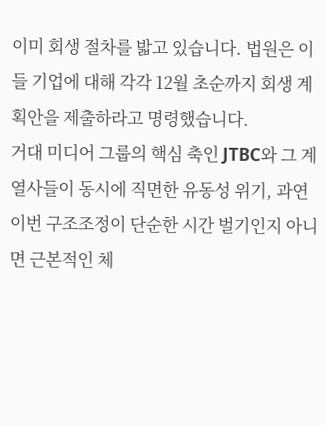이미 회생 절차를 밟고 있습니다. 법원은 이들 기업에 대해 각각 12월 초순까지 회생 계획안을 제출하라고 명령했습니다.
거대 미디어 그룹의 핵심 축인 JTBC와 그 계열사들이 동시에 직면한 유동성 위기, 과연 이번 구조조정이 단순한 시간 벌기인지 아니면 근본적인 체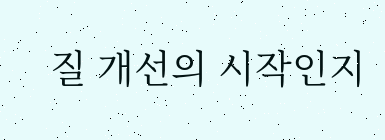질 개선의 시작인지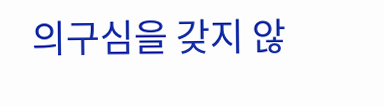의구심을 갖지 않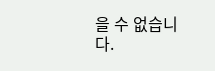을 수 없습니다.